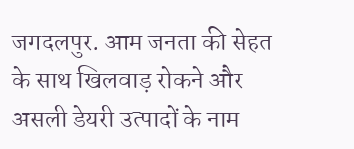जगदलपुर. आम जनता की सेहत के साथ खिलवाड़ रोकने और असली डेयरी उत्पादों के नाम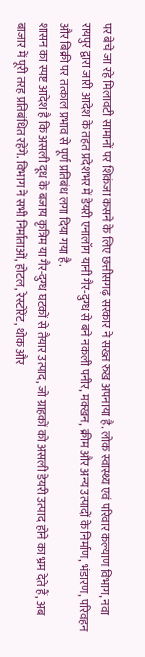पर बेचे जा रहे मिलावटी सामानों पर शिकंजा कसने के लिए छत्तीसगढ़ सरकार ने सख्त रुख अपनाया है. लोक स्वास्थ्य एवं परिवार कल्याण विभाग, नवा रायपुर द्वारा जारी आदेश के तहत प्रदेशभर में डेयरी एनालॉग यानी गैर-दुग्ध से बने नकली पनीर, मक्खन, क्रीम और अन्य उत्पादों के निर्माण, भंडारण, परिवहन और बिक्री पर तत्काल प्रभाव से पूर्ण प्रतिबंध लगा दिया गया है.
शासन का स्पष्ट आदेश है कि असली दूध के बजाय कृत्रिम या गैर-दुग्ध घटकों से तैयार उत्पाद, जो ग्राहकों को असली डेयरी उत्पाद होने का भ्रम देते हैं, अब बाजार में पूरी तरह प्रतिबंधित रहेंगे. विभाग ने सभी निर्माताओं, होटल, रेस्टोरेंट, थोक और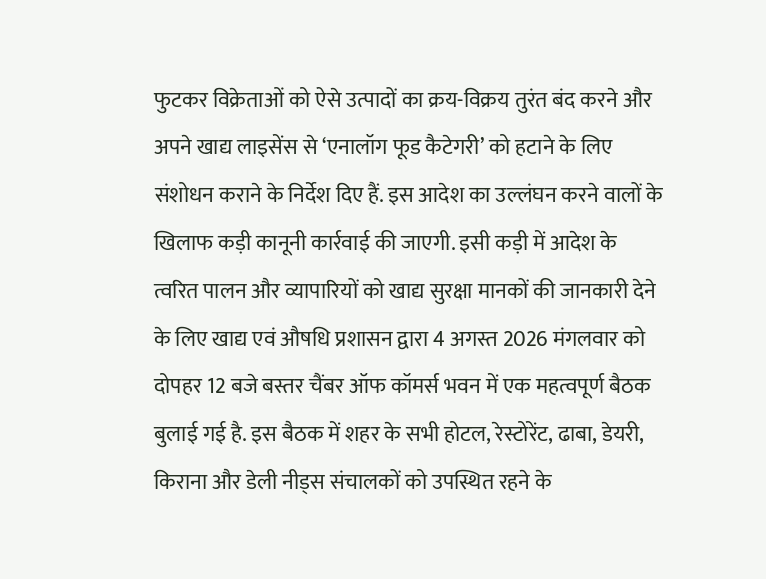फुटकर विक्रेताओं को ऐसे उत्पादों का क्रय-विक्रय तुरंत बंद करने और अपने खाद्य लाइसेंस से ‘एनालॉग फूड कैटेगरी’ को हटाने के लिए संशोधन कराने के निर्देश दिए हैं. इस आदेश का उल्लंघन करने वालों के खिलाफ कड़ी कानूनी कार्रवाई की जाएगी. इसी कड़ी में आदेश के त्वरित पालन और व्यापारियों को खाद्य सुरक्षा मानकों की जानकारी देने के लिए खाद्य एवं औषधि प्रशासन द्वारा 4 अगस्त 2026 मंगलवार को दोपहर 12 बजे बस्तर चैंबर ऑफ कॉमर्स भवन में एक महत्वपूर्ण बैठक बुलाई गई है. इस बैठक में शहर के सभी होटल, रेस्टोरेंट, ढाबा, डेयरी, किराना और डेली नीड्स संचालकों को उपस्थित रहने के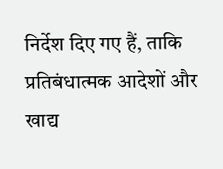निर्देश दिए गए हैं, ताकि प्रतिबंधात्मक आदेशों और खाद्य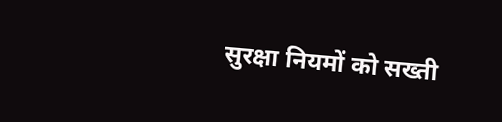सुरक्षा नियमों को सख्ती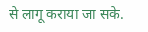से लागू कराया जा सके.